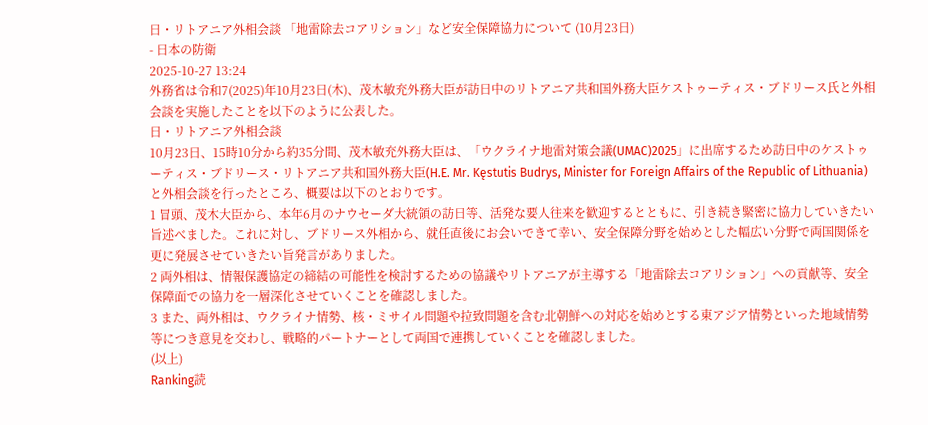日・リトアニア外相会談 「地雷除去コアリション」など安全保障協力について (10月23日)
- 日本の防衛
2025-10-27 13:24
外務省は令和7(2025)年10月23日(木)、茂木敏充外務大臣が訪日中のリトアニア共和国外務大臣ケストゥーティス・ブドリース氏と外相会談を実施したことを以下のように公表した。
日・リトアニア外相会談
10月23日、15時10分から約35分間、茂木敏充外務大臣は、「ウクライナ地雷対策会議(UMAC)2025」に出席するため訪日中のケストゥーティス・ブドリース・リトアニア共和国外務大臣(H.E. Mr. Kęstutis Budrys, Minister for Foreign Affairs of the Republic of Lithuania)と外相会談を行ったところ、概要は以下のとおりです。
1 冒頭、茂木大臣から、本年6月のナウセーダ大統領の訪日等、活発な要人往来を歓迎するとともに、引き続き緊密に協力していきたい旨述べました。これに対し、ブドリース外相から、就任直後にお会いできて幸い、安全保障分野を始めとした幅広い分野で両国関係を更に発展させていきたい旨発言がありました。
2 両外相は、情報保護協定の締結の可能性を検討するための協議やリトアニアが主導する「地雷除去コアリション」への貢献等、安全保障面での協力を一層深化させていくことを確認しました。
3 また、両外相は、ウクライナ情勢、核・ミサイル問題や拉致問題を含む北朝鮮への対応を始めとする東アジア情勢といった地域情勢等につき意見を交わし、戦略的パートナーとして両国で連携していくことを確認しました。
(以上)
Ranking読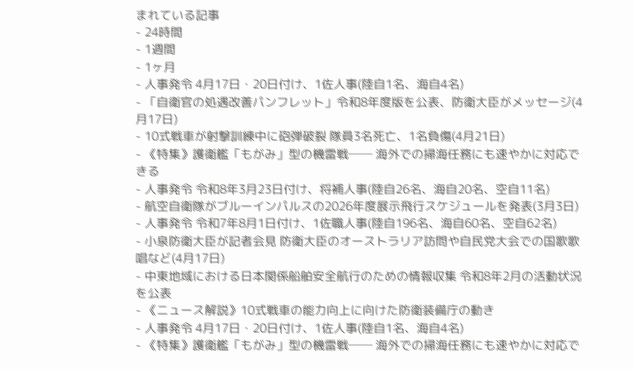まれている記事
- 24時間
- 1週間
- 1ヶ月
- 人事発令 4月17日・20日付け、1佐人事(陸自1名、海自4名)
- 「自衛官の処遇改善パンフレット」令和8年度版を公表、防衛大臣がメッセージ(4月17日)
- 10式戦車が射撃訓練中に砲弾破裂 隊員3名死亡、1名負傷(4月21日)
- 《特集》護衛艦「もがみ」型の機雷戦── 海外での掃海任務にも速やかに対応できる
- 人事発令 令和8年3月23日付け、将補人事(陸自26名、海自20名、空自11名)
- 航空自衛隊がブルーインパルスの2026年度展示飛行スケジュールを発表(3月3日)
- 人事発令 令和7年8月1日付け、1佐職人事(陸自196名、海自60名、空自62名)
- 小泉防衛大臣が記者会見 防衛大臣のオーストラリア訪問や自民党大会での国歌歌唱など(4月17日)
- 中東地域における日本関係船舶安全航行のための情報収集 令和8年2月の活動状況を公表
- 《ニュース解説》10式戦車の能力向上に向けた防衛装備庁の動き
- 人事発令 4月17日・20日付け、1佐人事(陸自1名、海自4名)
- 《特集》護衛艦「もがみ」型の機雷戦── 海外での掃海任務にも速やかに対応で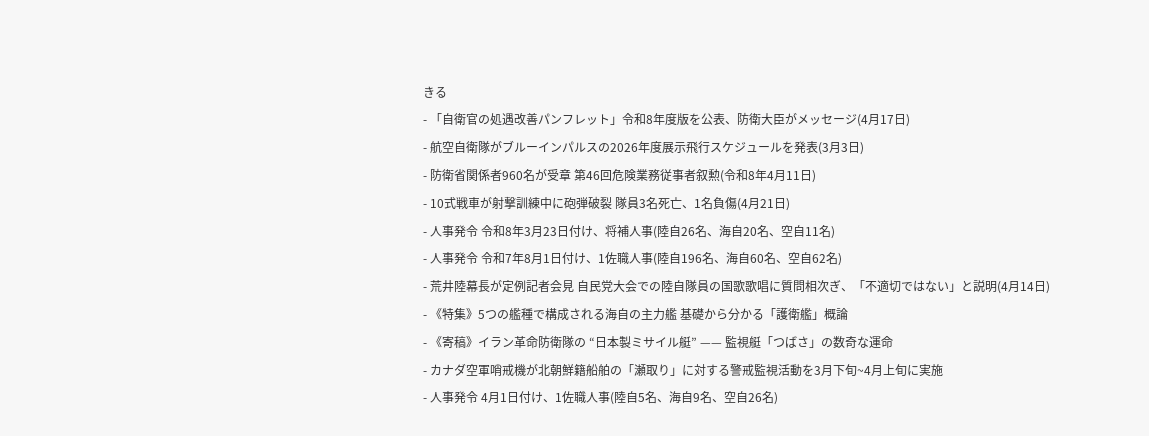きる
- 「自衛官の処遇改善パンフレット」令和8年度版を公表、防衛大臣がメッセージ(4月17日)
- 航空自衛隊がブルーインパルスの2026年度展示飛行スケジュールを発表(3月3日)
- 防衛省関係者960名が受章 第46回危険業務従事者叙勲(令和8年4月11日)
- 10式戦車が射撃訓練中に砲弾破裂 隊員3名死亡、1名負傷(4月21日)
- 人事発令 令和8年3月23日付け、将補人事(陸自26名、海自20名、空自11名)
- 人事発令 令和7年8月1日付け、1佐職人事(陸自196名、海自60名、空自62名)
- 荒井陸幕長が定例記者会見 自民党大会での陸自隊員の国歌歌唱に質問相次ぎ、「不適切ではない」と説明(4月14日)
- 《特集》5つの艦種で構成される海自の主力艦 基礎から分かる「護衛艦」概論
- 《寄稿》イラン革命防衛隊の “日本製ミサイル艇” —— 監視艇「つばさ」の数奇な運命
- カナダ空軍哨戒機が北朝鮮籍船舶の「瀬取り」に対する警戒監視活動を3月下旬~4月上旬に実施
- 人事発令 4月1日付け、1佐職人事(陸自5名、海自9名、空自26名)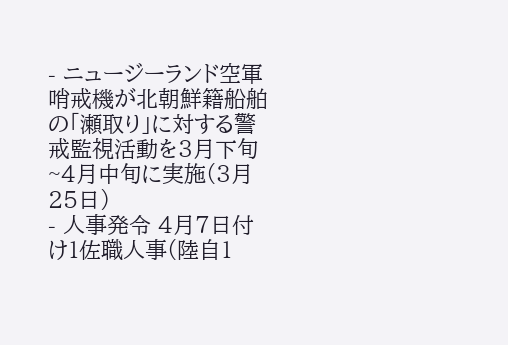- ニュージーランド空軍哨戒機が北朝鮮籍船舶の「瀬取り」に対する警戒監視活動を3月下旬~4月中旬に実施(3月25日)
- 人事発令 4月7日付け1佐職人事(陸自1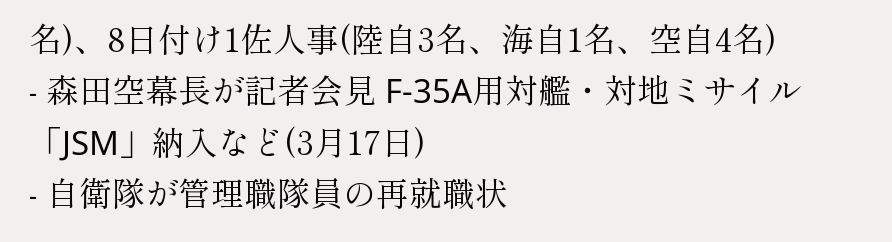名)、8日付け1佐人事(陸自3名、海自1名、空自4名)
- 森田空幕長が記者会見 F-35A用対艦・対地ミサイル「JSM」納入など(3月17日)
- 自衛隊が管理職隊員の再就職状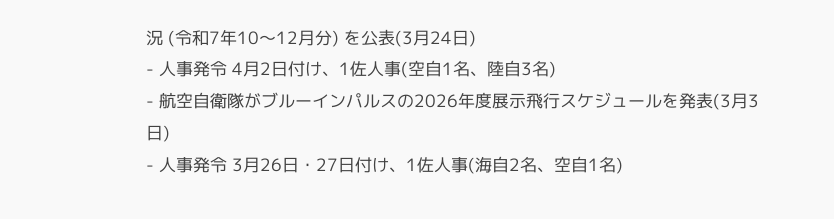況 (令和7年10〜12月分) を公表(3月24日)
- 人事発令 4月2日付け、1佐人事(空自1名、陸自3名)
- 航空自衛隊がブルーインパルスの2026年度展示飛行スケジュールを発表(3月3日)
- 人事発令 3月26日・27日付け、1佐人事(海自2名、空自1名)